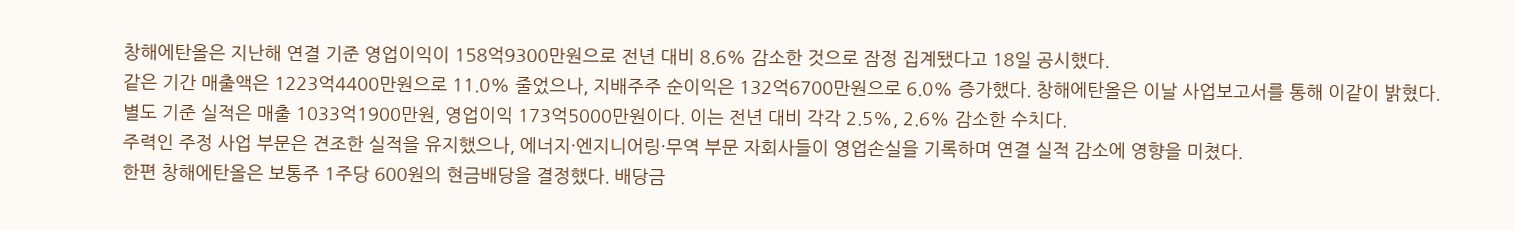창해에탄올은 지난해 연결 기준 영업이익이 158억9300만원으로 전년 대비 8.6% 감소한 것으로 잠정 집계됐다고 18일 공시했다.
같은 기간 매출액은 1223억4400만원으로 11.0% 줄었으나, 지배주주 순이익은 132억6700만원으로 6.0% 증가했다. 창해에탄올은 이날 사업보고서를 통해 이같이 밝혔다.
별도 기준 실적은 매출 1033억1900만원, 영업이익 173억5000만원이다. 이는 전년 대비 각각 2.5%, 2.6% 감소한 수치다.
주력인 주정 사업 부문은 견조한 실적을 유지했으나, 에너지·엔지니어링·무역 부문 자회사들이 영업손실을 기록하며 연결 실적 감소에 영향을 미쳤다.
한편 창해에탄올은 보통주 1주당 600원의 현금배당을 결정했다. 배당금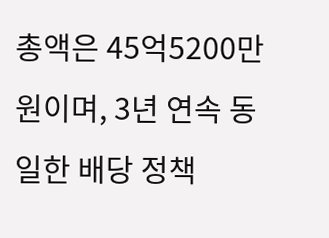총액은 45억5200만원이며, 3년 연속 동일한 배당 정책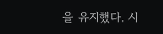을 유지했다. 시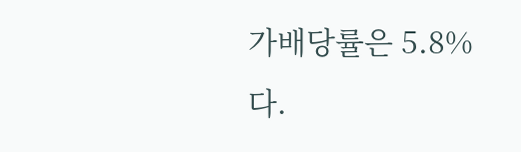가배당률은 5.8%다.